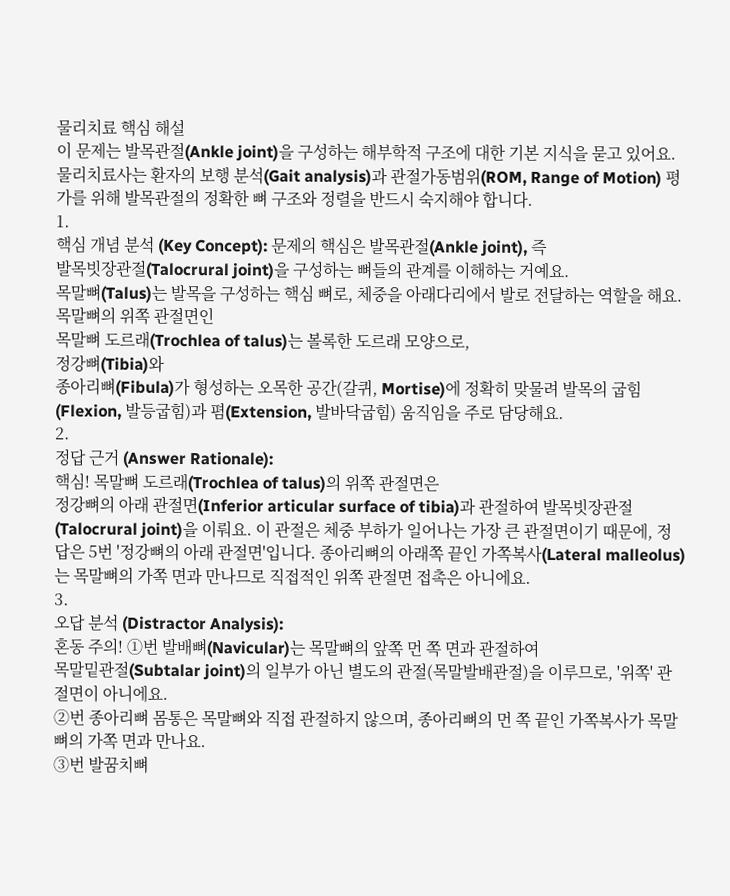물리치료 핵심 해설
이 문제는 발목관절(Ankle joint)을 구성하는 해부학적 구조에 대한 기본 지식을 묻고 있어요. 물리치료사는 환자의 보행 분석(Gait analysis)과 관절가동범위(ROM, Range of Motion) 평가를 위해 발목관절의 정확한 뼈 구조와 정렬을 반드시 숙지해야 합니다.
1.
핵심 개념 분석 (Key Concept): 문제의 핵심은 발목관절(Ankle joint), 즉
발목빗장관절(Talocrural joint)을 구성하는 뼈들의 관계를 이해하는 거예요.
목말뼈(Talus)는 발목을 구성하는 핵심 뼈로, 체중을 아래다리에서 발로 전달하는 역할을 해요. 목말뼈의 위쪽 관절면인
목말뼈 도르래(Trochlea of talus)는 볼록한 도르래 모양으로,
정강뼈(Tibia)와
종아리뼈(Fibula)가 형성하는 오목한 공간(갈퀴, Mortise)에 정확히 맞물려 발목의 굽힘(Flexion, 발등굽힘)과 폄(Extension, 발바닥굽힘) 움직임을 주로 담당해요.
2.
정답 근거 (Answer Rationale):
핵심! 목말뼈 도르래(Trochlea of talus)의 위쪽 관절면은
정강뼈의 아래 관절면(Inferior articular surface of tibia)과 관절하여 발목빗장관절(Talocrural joint)을 이뤄요. 이 관절은 체중 부하가 일어나는 가장 큰 관절면이기 때문에, 정답은 5번 '정강뼈의 아래 관절면'입니다. 종아리뼈의 아래쪽 끝인 가쪽복사(Lateral malleolus)는 목말뼈의 가쪽 면과 만나므로 직접적인 위쪽 관절면 접촉은 아니에요.
3.
오답 분석 (Distractor Analysis):
혼동 주의! ①번 발배뼈(Navicular)는 목말뼈의 앞쪽 먼 쪽 면과 관절하여
목말밑관절(Subtalar joint)의 일부가 아닌 별도의 관절(목말발배관절)을 이루므로, '위쪽' 관절면이 아니에요.
②번 종아리뼈 몸통은 목말뼈와 직접 관절하지 않으며, 종아리뼈의 먼 쪽 끝인 가쪽복사가 목말뼈의 가쪽 면과 만나요.
③번 발꿈치뼈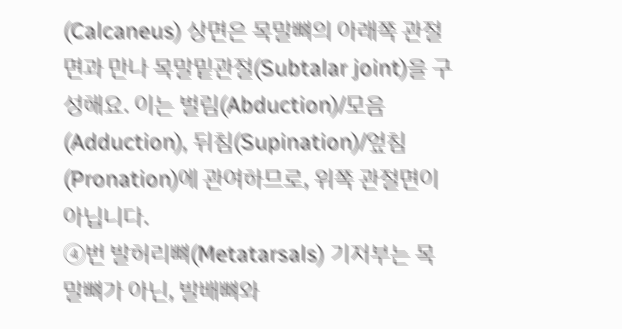(Calcaneus) 상면은 목말뼈의 아래쪽 관절면과 만나 목말밑관절(Subtalar joint)을 구성해요. 이는 벌림(Abduction)/모음(Adduction), 뒤침(Supination)/엎침(Pronation)에 관여하므로, 위쪽 관절면이 아닙니다.
④번 발허리뼈(Metatarsals) 기저부는 목말뼈가 아닌, 발배뼈와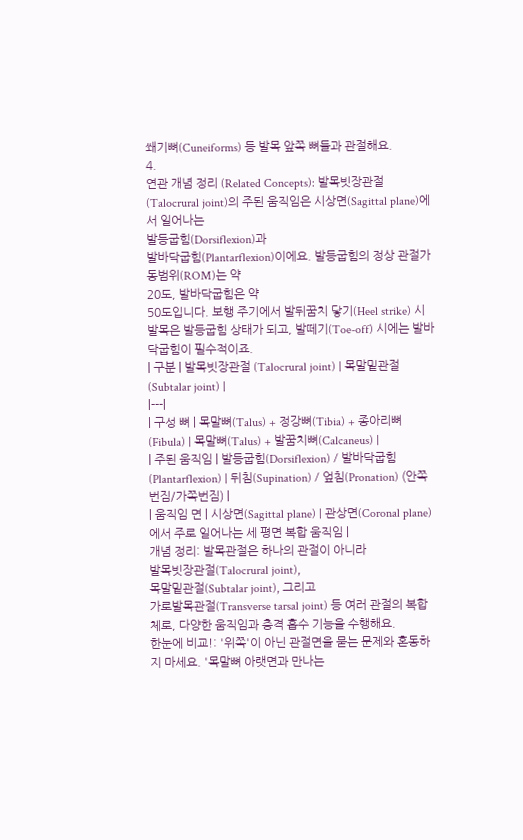쐐기뼈(Cuneiforms) 등 발목 앞쪽 뼈들과 관절해요.
4.
연관 개념 정리 (Related Concepts): 발목빗장관절(Talocrural joint)의 주된 움직임은 시상면(Sagittal plane)에서 일어나는
발등굽힘(Dorsiflexion)과
발바닥굽힘(Plantarflexion)이에요. 발등굽힘의 정상 관절가동범위(ROM)는 약
20도, 발바닥굽힘은 약
50도입니다. 보행 주기에서 발뒤꿈치 닿기(Heel strike) 시 발목은 발등굽힘 상태가 되고, 발떼기(Toe-off) 시에는 발바닥굽힘이 필수적이죠.
| 구분 | 발목빗장관절 (Talocrural joint) | 목말밑관절 (Subtalar joint) |
|---|
| 구성 뼈 | 목말뼈(Talus) + 정강뼈(Tibia) + 종아리뼈(Fibula) | 목말뼈(Talus) + 발꿈치뼈(Calcaneus) |
| 주된 움직임 | 발등굽힘(Dorsiflexion) / 발바닥굽힘(Plantarflexion) | 뒤침(Supination) / 엎침(Pronation) (안쪽번짐/가쪽번짐) |
| 움직임 면 | 시상면(Sagittal plane) | 관상면(Coronal plane)에서 주로 일어나는 세 평면 복합 움직임 |
개념 정리: 발목관절은 하나의 관절이 아니라
발목빗장관절(Talocrural joint),
목말밑관절(Subtalar joint), 그리고
가로발목관절(Transverse tarsal joint) 등 여러 관절의 복합체로, 다양한 움직임과 충격 흡수 기능을 수행해요.
한눈에 비교!: '위쪽'이 아닌 관절면을 묻는 문제와 혼동하지 마세요. '목말뼈 아랫면과 만나는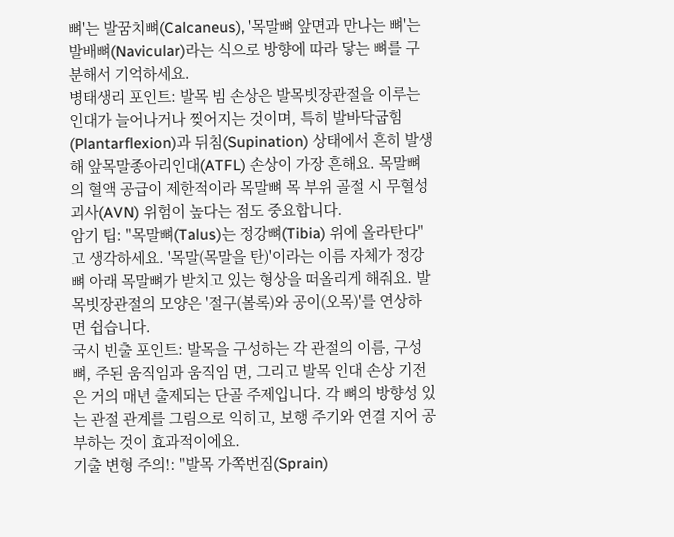뼈'는 발꿈치뼈(Calcaneus), '목말뼈 앞면과 만나는 뼈'는 발배뼈(Navicular)라는 식으로 방향에 따라 닿는 뼈를 구분해서 기억하세요.
병태생리 포인트: 발목 빔 손상은 발목빗장관절을 이루는 인대가 늘어나거나 찢어지는 것이며, 특히 발바닥굽힘(Plantarflexion)과 뒤침(Supination) 상태에서 흔히 발생해 앞목말종아리인대(ATFL) 손상이 가장 흔해요. 목말뼈의 혈액 공급이 제한적이라 목말뼈 목 부위 골절 시 무혈성괴사(AVN) 위험이 높다는 점도 중요합니다.
암기 팁: "목말뼈(Talus)는 정강뼈(Tibia) 위에 올라탄다"고 생각하세요. '목말(목말을 탄)'이라는 이름 자체가 정강뼈 아래 목말뼈가 받치고 있는 형상을 떠올리게 해줘요. 발목빗장관절의 모양은 '절구(볼록)와 공이(오목)'를 연상하면 쉽습니다.
국시 빈출 포인트: 발목을 구성하는 각 관절의 이름, 구성 뼈, 주된 움직임과 움직임 면, 그리고 발목 인대 손상 기전은 거의 매년 출제되는 단골 주제입니다. 각 뼈의 방향성 있는 관절 관계를 그림으로 익히고, 보행 주기와 연결 지어 공부하는 것이 효과적이에요.
기출 변형 주의!: "발목 가쪽번짐(Sprain)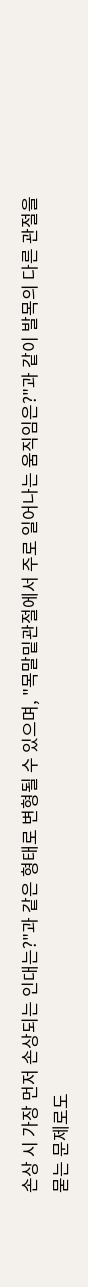손상 시 가장 먼저 손상되는 인대는?"과 같은 형태로 변형될 수 있으며, "목말밑관절에서 주로 일어나는 움직임은?"과 같이 발목의 다른 관절을 묻는 문제로도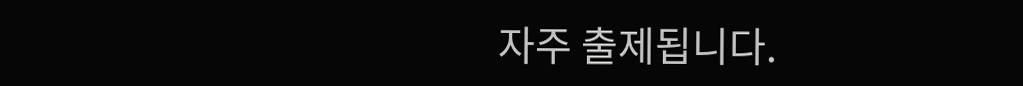자주 출제됩니다.